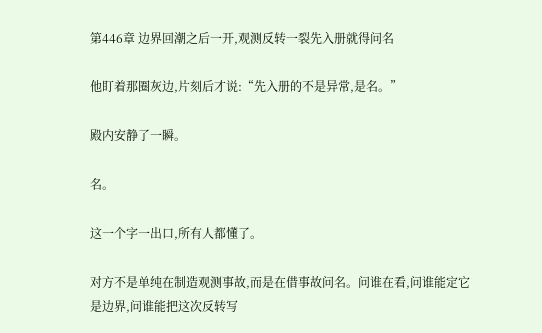第446章 边界回潮之后一开,观测反转一裂先入册就得问名

他盯着那圈灰边,片刻后才说:“先入册的不是异常,是名。”

殿内安静了一瞬。

名。

这一个字一出口,所有人都懂了。

对方不是单纯在制造观测事故,而是在借事故问名。问谁在看,问谁能定它是边界,问谁能把这次反转写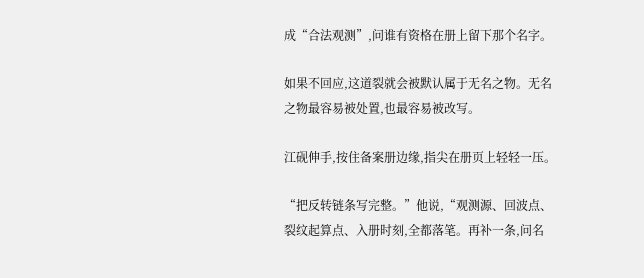成“合法观测”,问谁有资格在册上留下那个名字。

如果不回应,这道裂就会被默认属于无名之物。无名之物最容易被处置,也最容易被改写。

江砚伸手,按住备案册边缘,指尖在册页上轻轻一压。

“把反转链条写完整。”他说,“观测源、回波点、裂纹起算点、入册时刻,全都落笔。再补一条,问名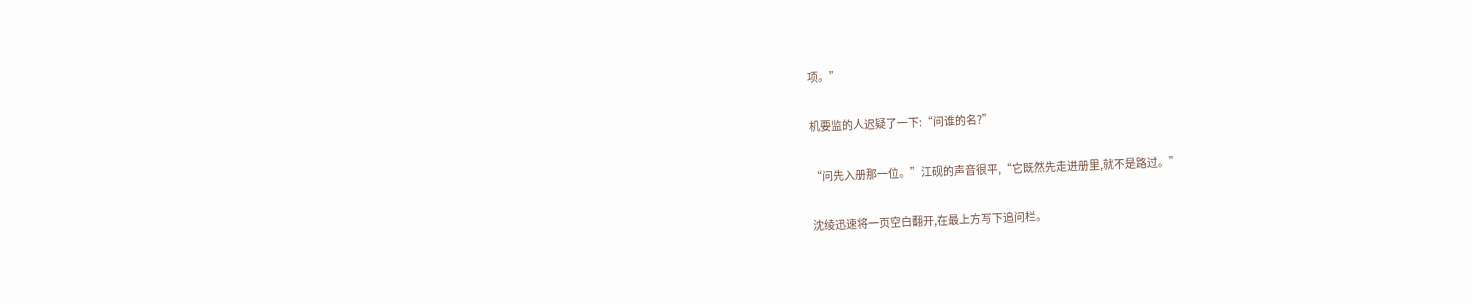项。”

机要监的人迟疑了一下:“问谁的名?”

“问先入册那一位。”江砚的声音很平,“它既然先走进册里,就不是路过。”

沈绫迅速将一页空白翻开,在最上方写下追问栏。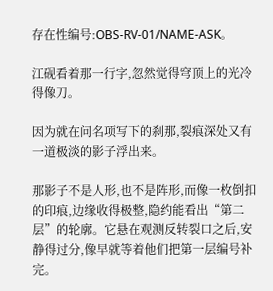存在性编号:OBS-RV-01/NAME-ASK。

江砚看着那一行字,忽然觉得穹顶上的光冷得像刀。

因为就在问名项写下的刹那,裂痕深处又有一道极淡的影子浮出来。

那影子不是人形,也不是阵形,而像一枚倒扣的印痕,边缘收得极整,隐约能看出“第二层”的轮廓。它悬在观测反转裂口之后,安静得过分,像早就等着他们把第一层编号补完。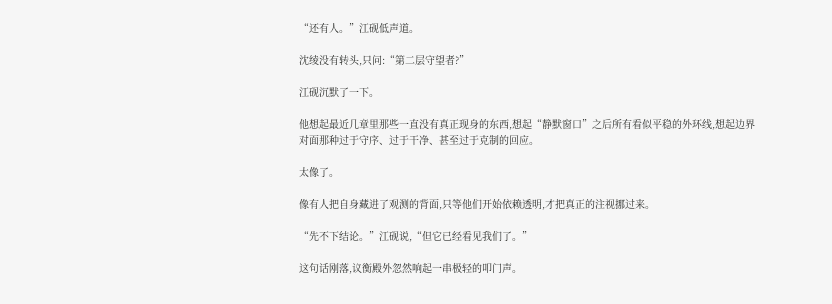“还有人。”江砚低声道。

沈绫没有转头,只问:“第二层守望者?”

江砚沉默了一下。

他想起最近几章里那些一直没有真正现身的东西,想起“静默窗口”之后所有看似平稳的外环线,想起边界对面那种过于守序、过于干净、甚至过于克制的回应。

太像了。

像有人把自身藏进了观测的背面,只等他们开始依赖透明,才把真正的注视挪过来。

“先不下结论。”江砚说,“但它已经看见我们了。”

这句话刚落,议衡殿外忽然响起一串极轻的叩门声。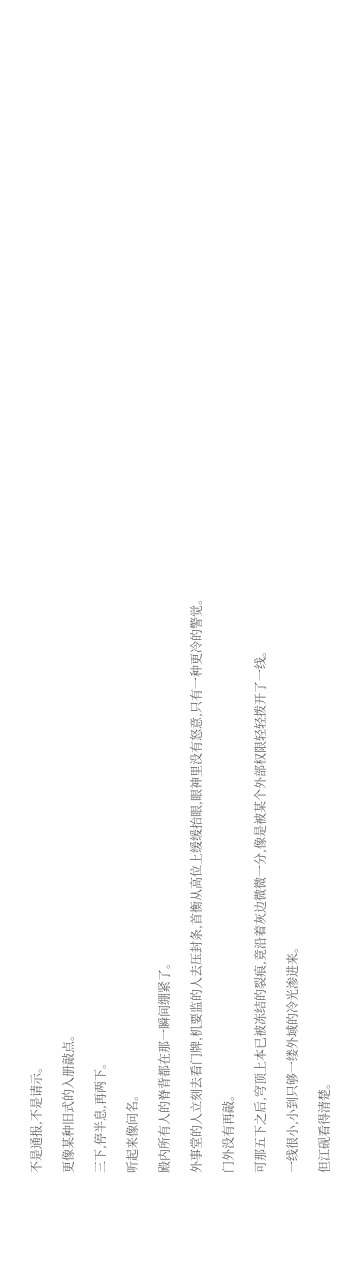不是通报,不是请示。

更像某种旧式的入册敲点。

三下,停半息,再两下。

听起来像问名。

殿内所有人的脊背都在那一瞬间绷紧了。

外事堂的人立刻去看门牌,机要监的人去压封条,首衡从高位上缓缓抬眼,眼神里没有怒意,只有一种更冷的警觉。

门外没有再敲。

可那五下之后,穹顶上本已被冻结的裂痕,竟沿着灰边微微一分,像是被某个外部权限轻轻拨开了一线。

一线很小,小到只够一缕外域的冷光渗进来。

但江砚看得清楚。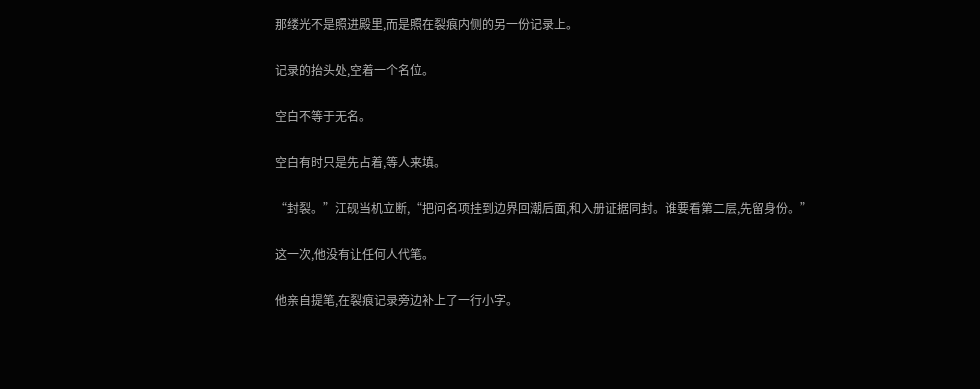那缕光不是照进殿里,而是照在裂痕内侧的另一份记录上。

记录的抬头处,空着一个名位。

空白不等于无名。

空白有时只是先占着,等人来填。

“封裂。”江砚当机立断,“把问名项挂到边界回潮后面,和入册证据同封。谁要看第二层,先留身份。”

这一次,他没有让任何人代笔。

他亲自提笔,在裂痕记录旁边补上了一行小字。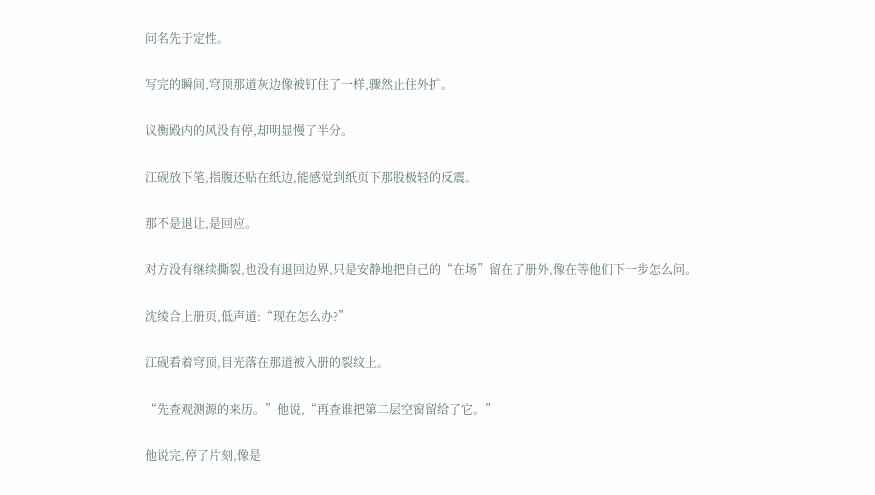问名先于定性。

写完的瞬间,穹顶那道灰边像被钉住了一样,骤然止住外扩。

议衡殿内的风没有停,却明显慢了半分。

江砚放下笔,指腹还贴在纸边,能感觉到纸页下那股极轻的反震。

那不是退让,是回应。

对方没有继续撕裂,也没有退回边界,只是安静地把自己的“在场”留在了册外,像在等他们下一步怎么问。

沈绫合上册页,低声道:“现在怎么办?”

江砚看着穹顶,目光落在那道被入册的裂纹上。

“先查观测源的来历。”他说,“再查谁把第二层空窗留给了它。”

他说完,停了片刻,像是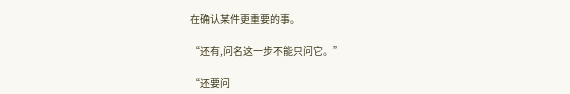在确认某件更重要的事。

“还有,问名这一步不能只问它。”

“还要问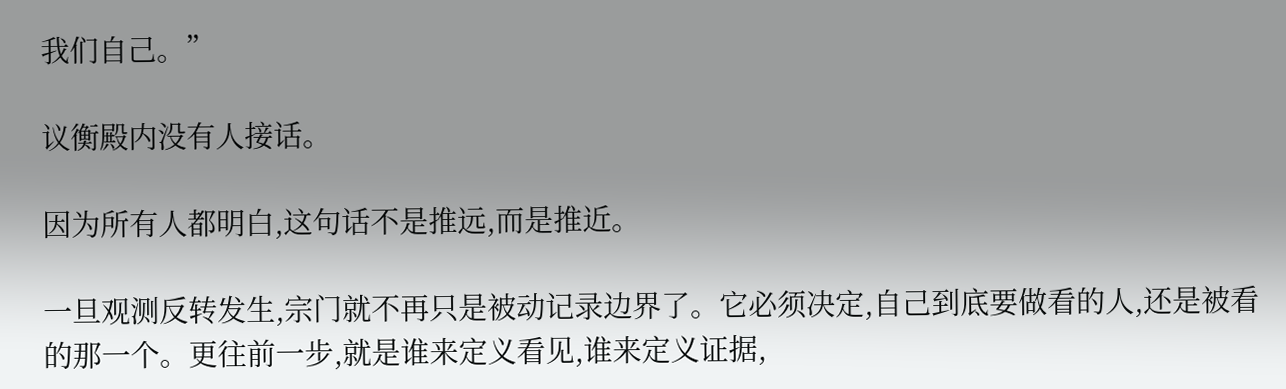我们自己。”

议衡殿内没有人接话。

因为所有人都明白,这句话不是推远,而是推近。

一旦观测反转发生,宗门就不再只是被动记录边界了。它必须决定,自己到底要做看的人,还是被看的那一个。更往前一步,就是谁来定义看见,谁来定义证据,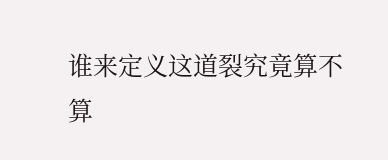谁来定义这道裂究竟算不算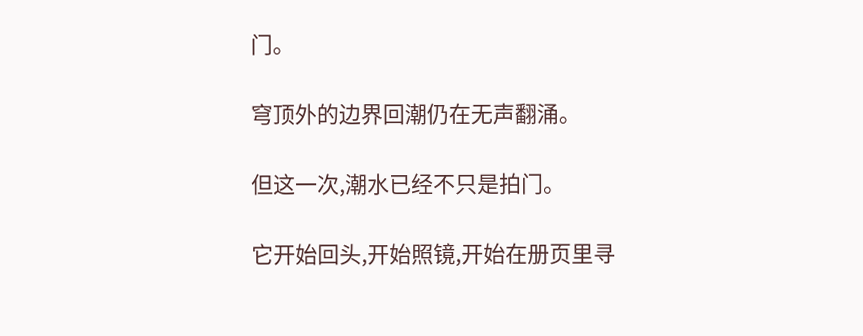门。

穹顶外的边界回潮仍在无声翻涌。

但这一次,潮水已经不只是拍门。

它开始回头,开始照镜,开始在册页里寻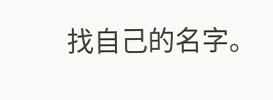找自己的名字。